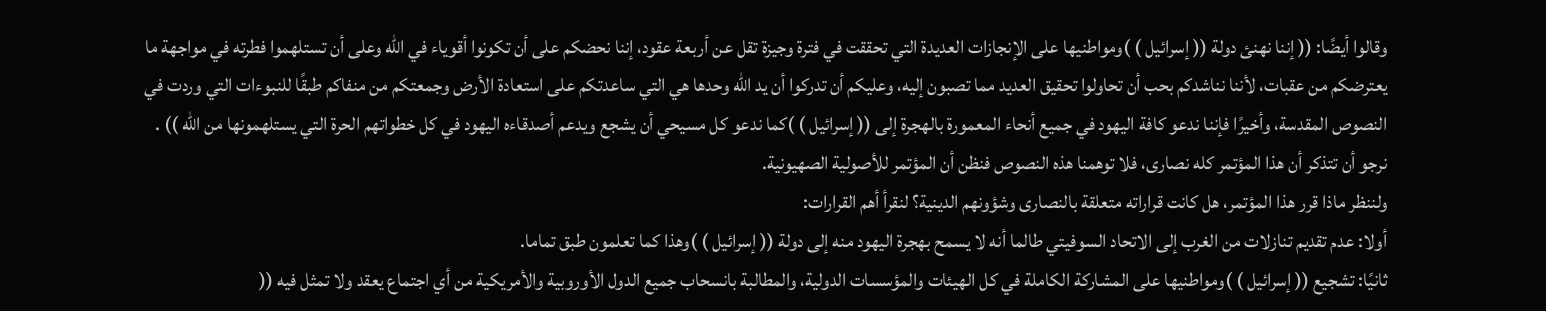وقالوا أيضًا: (( إننا نهنئ دولة (( إسرائيل ) )ومواطنيها على الإنجازات العديدة التي تحققت في فترة وجيزة تقل عن أربعة عقود، إننا نحضكم على أن تكونوا أقوياء في الله وعلى أن تستلهموا فطرته في مواجهة ما يعترضكم من عقبات، لأننا نناشدكم بحب أن تحاولوا تحقيق العديد مما تصبون إليه، وعليكم أن تدركوا أن يد الله وحدها هي التي ساعدتكم على استعادة الأرض وجمعتكم من منفاكم طبقًا للنبوءات التي وردت في النصوص المقدسة، وأخيرًا فإننا ندعو كافة اليهود في جميع أنحاء المعمورة بالهجرة إلى (( إسرائيل ) )كما ندعو كل مسيحي أن يشجع ويدعم أصدقاءه اليهود في كل خطواتهم الحرة التي يستلهمونها من الله )) .
نرجو أن تتذكر أن هذا المؤتمر كله نصارى، فلا توهمنا هذه النصوص فنظن أن المؤتمر للأصولية الصهيونية.
ولننظر ماذا قرر هذا المؤتمر، هل كانت قراراته متعلقة بالنصارى وشؤونهم الدينية؟ لنقرأ أهم القرارات:
أولا: عدم تقديم تنازلات من الغرب إلى الاتحاد السوفيتي طالما أنه لا يسمح بهجرة اليهود منه إلى دولة (( إسرائيل ) )وهذا كما تعلمون طبق تماما.
ثانيًا: تشجيع (( إسرائيل ) )ومواطنيها على المشاركة الكاملة في كل الهيئات والمؤسسات الدولية، والمطالبة بانسحاب جميع الدول الأوروبية والأمريكية من أي اجتماع يعقد ولا تمثل فيه ((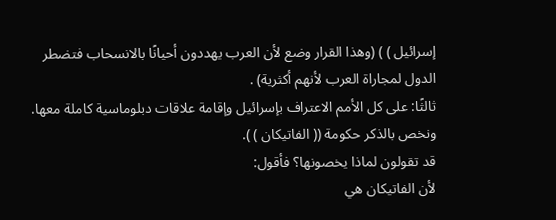إسرائيل ) ) (وهذا القرار وضع لأن العرب يهددون أحيانًا بالانسحاب فتضطر الدول لمجاراة العرب لأنهم أكثرية) .
ثالثًا: على كل الأمم الاعتراف بإسرائيل وإقامة علاقات دبلوماسية كاملة معها. ونخص بالذكر حكومة (( الفاتيكان ) ).
قد تقولون لماذا يخصونها؟ فأقول:
لأن الفاتيكان هي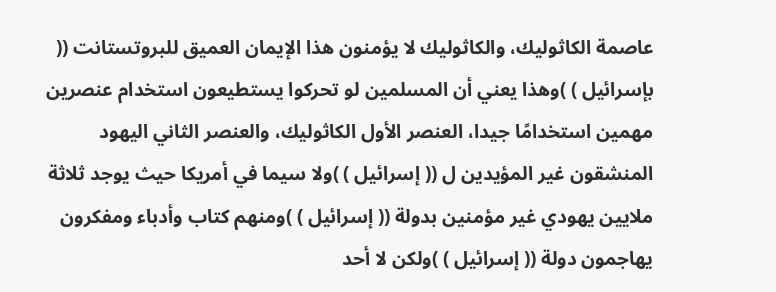عاصمة الكاثوليك، والكاثوليك لا يؤمنون هذا الإيمان العميق للبروتستانت (( بإسرائيل ) )وهذا يعني أن المسلمين لو تحركوا يستطيعون استخدام عنصرين مهمين استخدامًا جيدا، العنصر الأول الكاثوليك، والعنصر الثاني اليهود المنشقون غير المؤيدين ل (( إسرائيل ) )ولا سيما في أمريكا حيث يوجد ثلاثة ملايين يهودي غير مؤمنين بدولة (( إسرائيل ) )ومنهم كتاب وأدباء ومفكرون يهاجمون دولة (( إسرائيل ) )ولكن لا أحد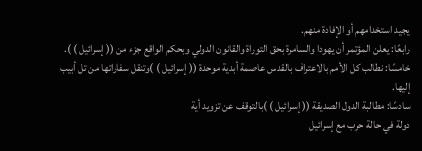يجيد استخدامهم أو الإفادة منهم.
رابعًا: يعلن المؤتمر أن يهودا والسامرة بحق التوراة والقانون الدولي وبحكم الواقع جزء من (( إسرائيل ) ).
خامسًا: نطالب كل الأمم بالاعتراف بالقدس عاصمة أبدية موحدة (( إسرائيل ) )وتنقل سفاراتها من تل أبيب إليها.
سادسًا: مطالبة الدول الصديقة (( إسرائيل ) )بالتوقف عن تزويد أية
دولة في حالة حرب مع إسرائيل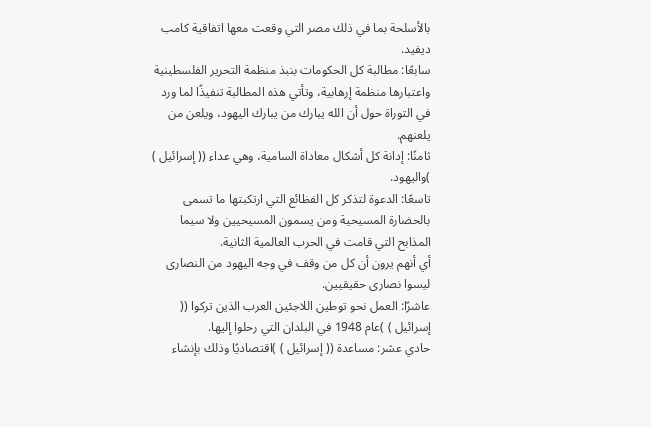بالأسلحة بما في ذلك مصر التي وقعت معها اتفاقية كامب ديفيد.
سابعًا: مطالبة كل الحكومات بنبذ منظمة التحرير الفلسطينية واعتبارها منظمة إرهابية، وتأتي هذه المطالبة تنفيذًا لما ورد في التوراة حول أن الله يبارك من يبارك اليهود، ويلعن من يلعنهم.
ثامنًا: إدانة كل أشكال معاداة السامية، وهي عداء (( إسرائيل ) )واليهود.
تاسعًا: الدعوة لتذكر كل الفظائع التي ارتكبتها ما تسمى بالحضارة المسيحية ومن يسمون المسيحيين ولا سيما المذابح التي قامت في الحرب العالمية الثانية.
أي أنهم يرون أن كل من وقف في وجه اليهود من النصارى ليسوا نصارى حقيقيين.
عاشرًا: العمل نحو توطين اللاجئين العرب الذين تركوا (( إسرائيل ) )عام 1948 في البلدان التي رحلوا إليها.
حادي عشر: مساعدة (( إسرائيل ) )اقتصاديًا وذلك بإنشاء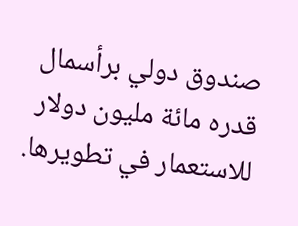صندوق دولي برأسمال قدره مائة مليون دولار للاستعمار في تطويرها.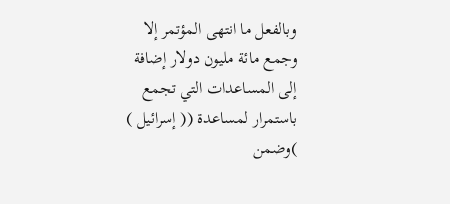وبالفعل ما انتهى المؤتمر إلا وجمع مائة مليون دولار إضافة إلى المساعدات التي تجمع باستمرار لمساعدة (( إسرائيل ) )وضمن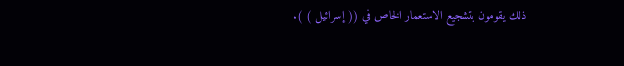ذلك يقومون بتشجيع الاستعمار الخاص في (( إسرائيل ) ).